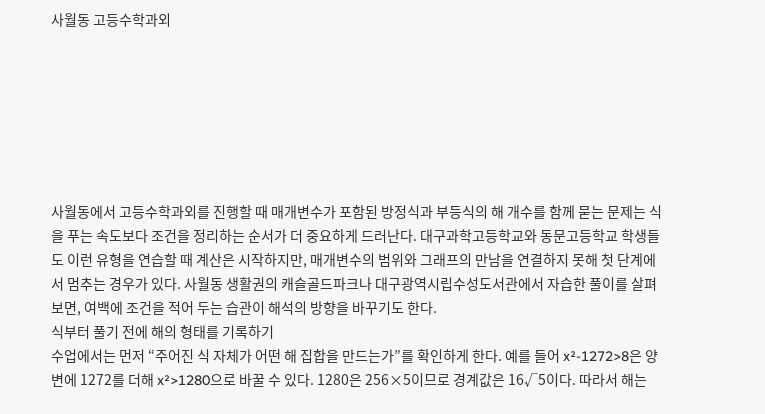사월동 고등수학과외







사월동에서 고등수학과외를 진행할 때 매개변수가 포함된 방정식과 부등식의 해 개수를 함께 묻는 문제는 식을 푸는 속도보다 조건을 정리하는 순서가 더 중요하게 드러난다. 대구과학고등학교와 동문고등학교 학생들도 이런 유형을 연습할 때 계산은 시작하지만, 매개변수의 범위와 그래프의 만남을 연결하지 못해 첫 단계에서 멈추는 경우가 있다. 사월동 생활권의 캐슬골드파크나 대구광역시립수성도서관에서 자습한 풀이를 살펴보면, 여백에 조건을 적어 두는 습관이 해석의 방향을 바꾸기도 한다.
식부터 풀기 전에 해의 형태를 기록하기
수업에서는 먼저 “주어진 식 자체가 어떤 해 집합을 만드는가”를 확인하게 한다. 예를 들어 x²-1272>8은 양변에 1272를 더해 x²>1280으로 바꿀 수 있다. 1280은 256×5이므로 경계값은 16√5이다. 따라서 해는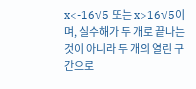x<-16√5 또는 x>16√5이며, 실수해가 두 개로 끝나는 것이 아니라 두 개의 열린 구간으로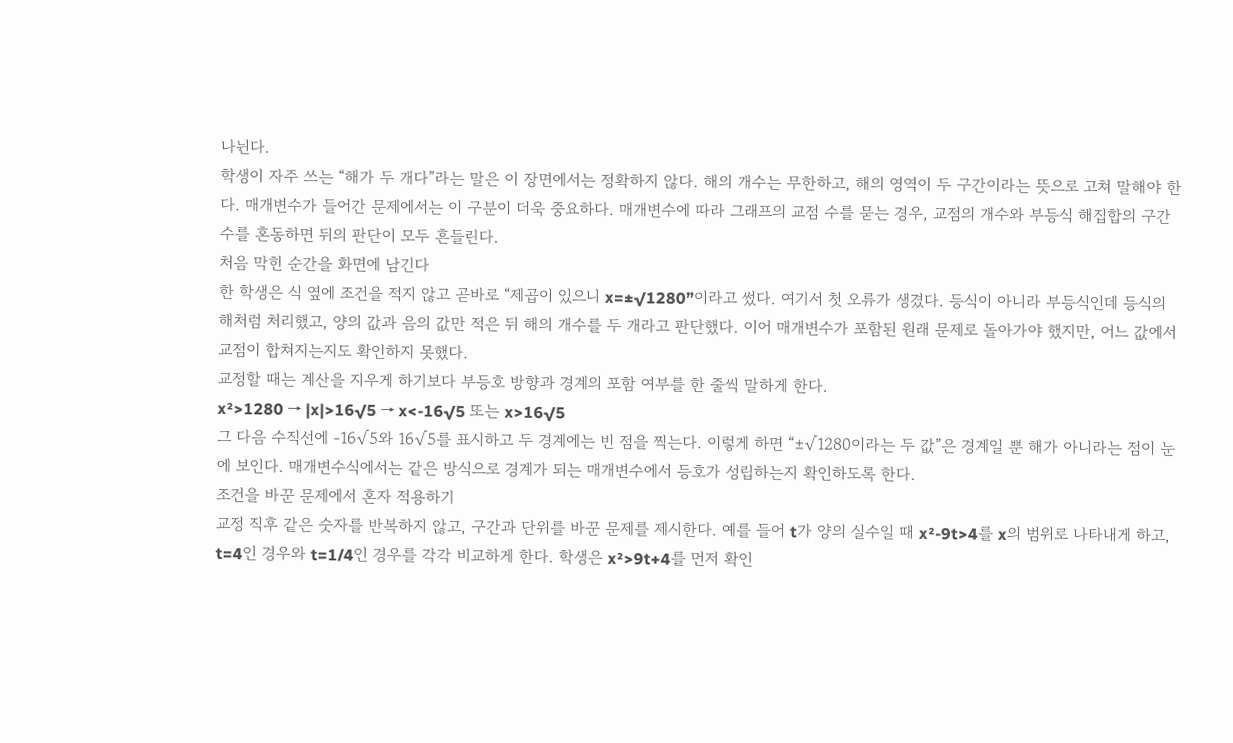나뉜다.
학생이 자주 쓰는 “해가 두 개다”라는 말은 이 장면에서는 정확하지 않다. 해의 개수는 무한하고, 해의 영역이 두 구간이라는 뜻으로 고쳐 말해야 한다. 매개변수가 들어간 문제에서는 이 구분이 더욱 중요하다. 매개변수에 따라 그래프의 교점 수를 묻는 경우, 교점의 개수와 부등식 해집합의 구간 수를 혼동하면 뒤의 판단이 모두 흔들린다.
처음 막힌 순간을 화면에 남긴다
한 학생은 식 옆에 조건을 적지 않고 곧바로 “제곱이 있으니 x=±√1280”이라고 썼다. 여기서 첫 오류가 생겼다. 등식이 아니라 부등식인데 등식의 해처럼 처리했고, 양의 값과 음의 값만 적은 뒤 해의 개수를 두 개라고 판단했다. 이어 매개변수가 포함된 원래 문제로 돌아가야 했지만, 어느 값에서 교점이 합쳐지는지도 확인하지 못했다.
교정할 때는 계산을 지우게 하기보다 부등호 방향과 경계의 포함 여부를 한 줄씩 말하게 한다.
x²>1280 → |x|>16√5 → x<-16√5 또는 x>16√5
그 다음 수직선에 -16√5와 16√5를 표시하고 두 경계에는 빈 점을 찍는다. 이렇게 하면 “±√1280이라는 두 값”은 경계일 뿐 해가 아니라는 점이 눈에 보인다. 매개변수식에서는 같은 방식으로 경계가 되는 매개변수에서 등호가 성립하는지 확인하도록 한다.
조건을 바꾼 문제에서 혼자 적용하기
교정 직후 같은 숫자를 반복하지 않고, 구간과 단위를 바꾼 문제를 제시한다. 예를 들어 t가 양의 실수일 때 x²-9t>4를 x의 범위로 나타내게 하고, t=4인 경우와 t=1/4인 경우를 각각 비교하게 한다. 학생은 x²>9t+4를 먼저 확인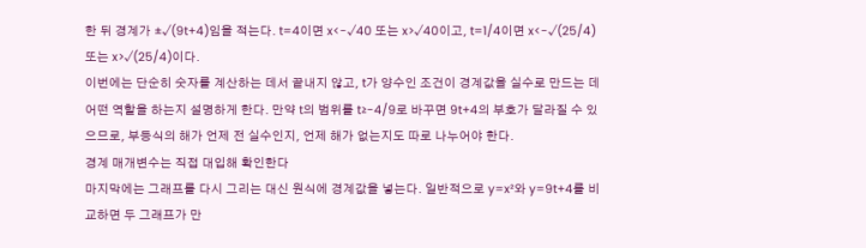한 뒤 경계가 ±√(9t+4)임을 적는다. t=4이면 x<-√40 또는 x>√40이고, t=1/4이면 x<-√(25/4) 또는 x>√(25/4)이다.
이번에는 단순히 숫자를 계산하는 데서 끝내지 않고, t가 양수인 조건이 경계값을 실수로 만드는 데 어떤 역할을 하는지 설명하게 한다. 만약 t의 범위를 t≥-4/9로 바꾸면 9t+4의 부호가 달라질 수 있으므로, 부등식의 해가 언제 전 실수인지, 언제 해가 없는지도 따로 나누어야 한다.
경계 매개변수는 직접 대입해 확인한다
마지막에는 그래프를 다시 그리는 대신 원식에 경계값을 넣는다. 일반적으로 y=x²와 y=9t+4를 비교하면 두 그래프가 만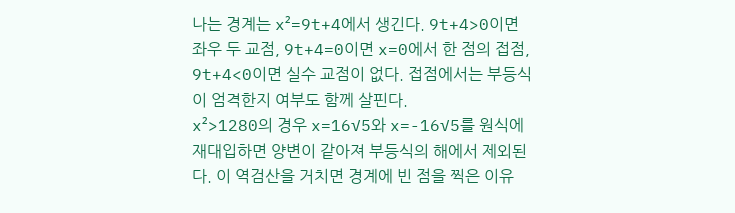나는 경계는 x²=9t+4에서 생긴다. 9t+4>0이면 좌우 두 교점, 9t+4=0이면 x=0에서 한 점의 접점, 9t+4<0이면 실수 교점이 없다. 접점에서는 부등식이 엄격한지 여부도 함께 살핀다.
x²>1280의 경우 x=16√5와 x=-16√5를 원식에 재대입하면 양변이 같아져 부등식의 해에서 제외된다. 이 역검산을 거치면 경계에 빈 점을 찍은 이유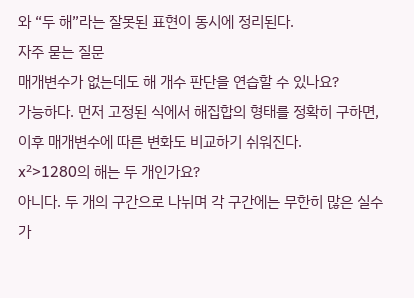와 “두 해”라는 잘못된 표현이 동시에 정리된다.
자주 묻는 질문
매개변수가 없는데도 해 개수 판단을 연습할 수 있나요?
가능하다. 먼저 고정된 식에서 해집합의 형태를 정확히 구하면, 이후 매개변수에 따른 변화도 비교하기 쉬워진다.
x²>1280의 해는 두 개인가요?
아니다. 두 개의 구간으로 나뉘며 각 구간에는 무한히 많은 실수가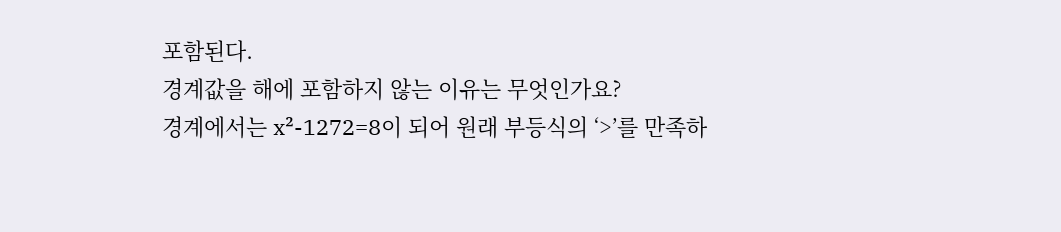포함된다.
경계값을 해에 포함하지 않는 이유는 무엇인가요?
경계에서는 x²-1272=8이 되어 원래 부등식의 ‘>’를 만족하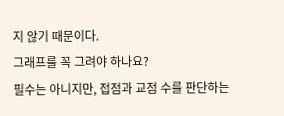지 않기 때문이다.
그래프를 꼭 그려야 하나요?
필수는 아니지만, 접점과 교점 수를 판단하는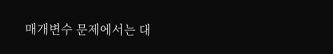매개변수 문제에서는 대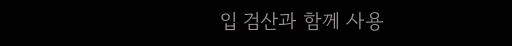입 검산과 함께 사용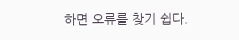하면 오류를 찾기 쉽다.